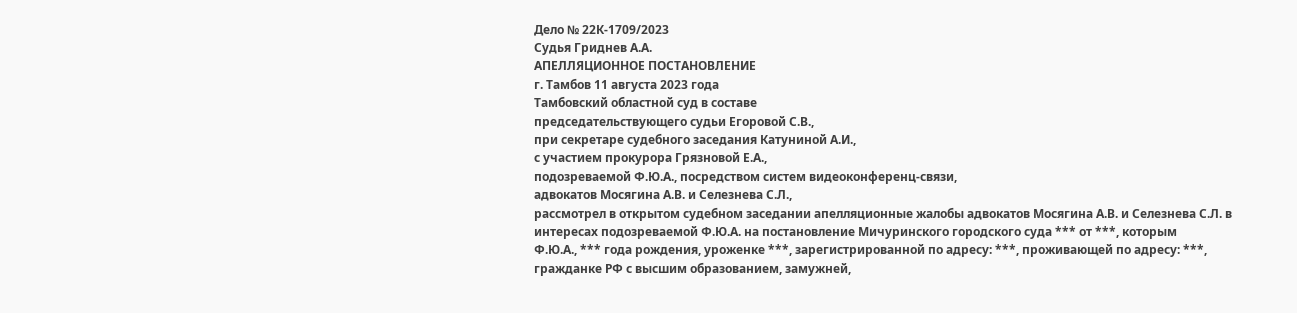Дело № 22К-1709/2023
Судья Гриднев А.А.
АПЕЛЛЯЦИОННОЕ ПОСТАНОВЛЕНИЕ
г. Тамбов 11 августа 2023 года
Тамбовский областной суд в составе
председательствующего судьи Егоровой С.В.,
при секретаре судебного заседания Катуниной А.И.,
с участием прокурора Грязновой Е.А.,
подозреваемой Ф.Ю.А., посредством систем видеоконференц-связи,
адвокатов Мосягина А.В. и Селезнева С.Л.,
рассмотрел в открытом судебном заседании апелляционные жалобы адвокатов Мосягина А.В. и Селезнева С.Л. в интересах подозреваемой Ф.Ю.А. на постановление Мичуринского городского суда *** от ***, которым
Ф.Ю.А., *** года рождения, уроженке ***, зарегистрированной по адресу: ***, проживающей по адресу: ***, гражданке РФ с высшим образованием, замужней,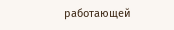работающей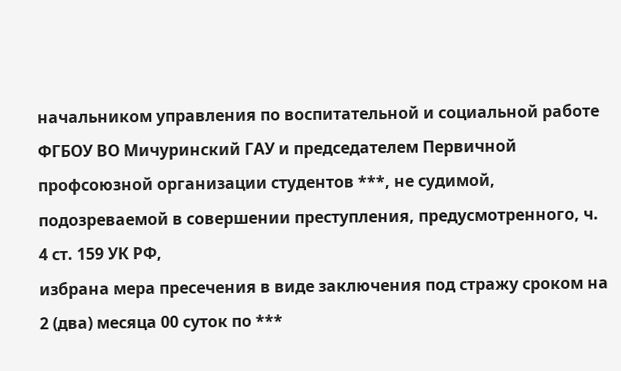начальником управления по воспитательной и социальной работе ФГБОУ ВО Мичуринский ГАУ и председателем Первичной профсоюзной организации студентов ***, не судимой, подозреваемой в совершении преступления, предусмотренного, ч. 4 ст. 159 УК РФ,
избрана мера пресечения в виде заключения под стражу сроком на 2 (два) месяца 00 суток по ***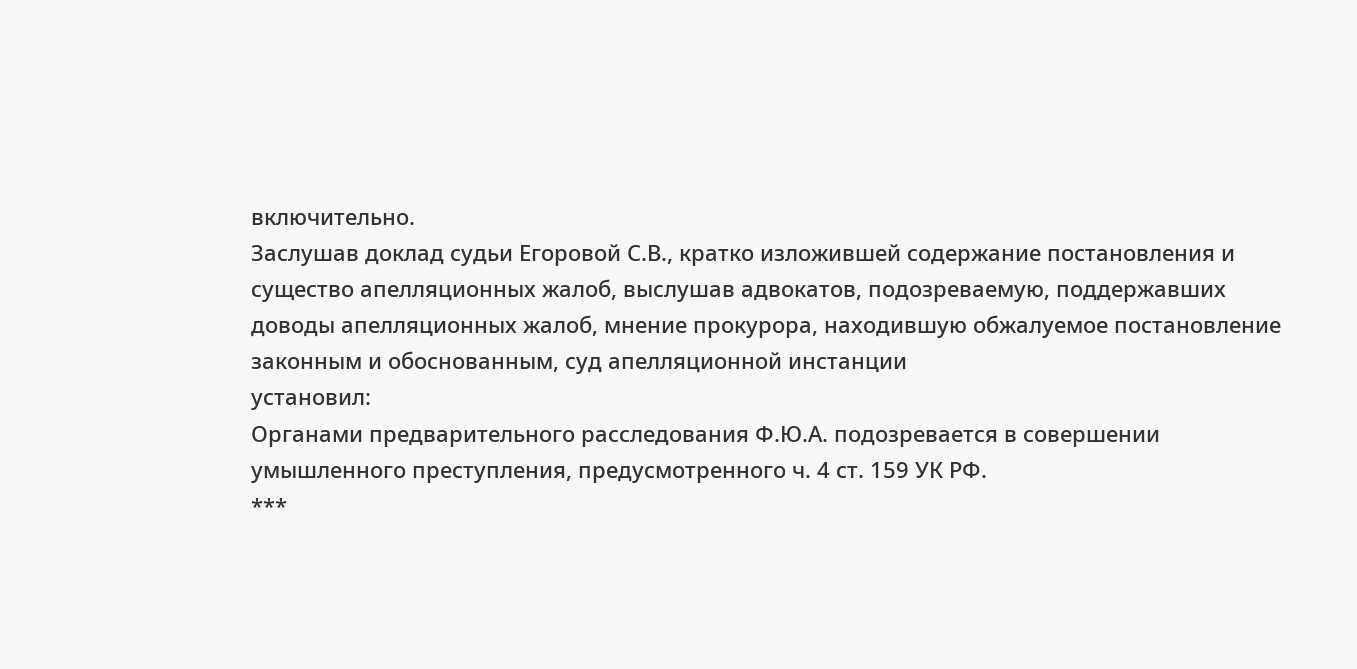включительно.
Заслушав доклад судьи Егоровой С.В., кратко изложившей содержание постановления и существо апелляционных жалоб, выслушав адвокатов, подозреваемую, поддержавших доводы апелляционных жалоб, мнение прокурора, находившую обжалуемое постановление законным и обоснованным, суд апелляционной инстанции
установил:
Органами предварительного расследования Ф.Ю.А. подозревается в совершении умышленного преступления, предусмотренного ч. 4 ст. 159 УК РФ.
***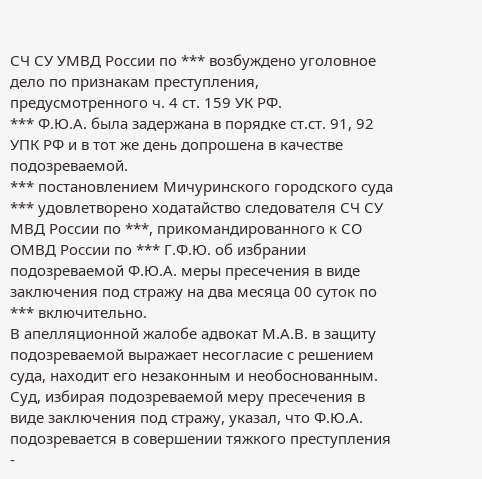СЧ СУ УМВД России по *** возбуждено уголовное дело по признакам преступления, предусмотренного ч. 4 ст. 159 УК РФ.
*** Ф.Ю.А. была задержана в порядке ст.ст. 91, 92 УПК РФ и в тот же день допрошена в качестве подозреваемой.
*** постановлением Мичуринского городского суда *** удовлетворено ходатайство следователя СЧ СУ МВД России по ***, прикомандированного к СО ОМВД России по *** Г.Ф.Ю. об избрании подозреваемой Ф.Ю.А. меры пресечения в виде заключения под стражу на два месяца 00 суток по *** включительно.
В апелляционной жалобе адвокат М.А.В. в защиту подозреваемой выражает несогласие с решением суда, находит его незаконным и необоснованным. Суд, избирая подозреваемой меру пресечения в виде заключения под стражу, указал, что Ф.Ю.А. подозревается в совершении тяжкого преступления -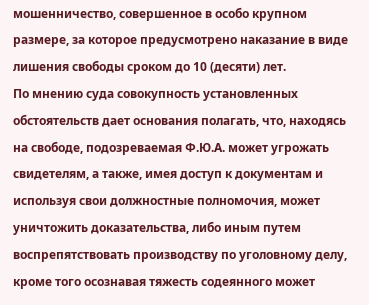мошенничество, совершенное в особо крупном размере, за которое предусмотрено наказание в виде лишения свободы сроком до 10 (десяти) лет.
По мнению суда совокупность установленных обстоятельств дает основания полагать, что, находясь на свободе, подозреваемая Ф.Ю.А. может угрожать свидетелям, а также, имея доступ к документам и используя свои должностные полномочия, может уничтожить доказательства, либо иным путем воспрепятствовать производству по уголовному делу, кроме того осознавая тяжесть содеянного может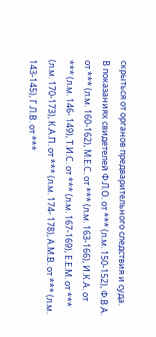скрыться от органов предварительного следствия и суда.
В показаниях свидетелей Ф.Л.О. от *** (л.м. 150-152), Ф.В.А. от *** (л.м. 160-162), М.Е.С. от *** (л.м. 163-166), И.К.А. от *** (л.м. 146- 149), Т.И.С. от *** (л.м. 167-169), Е.Е.М. от *** (л.м. 170-173), К.А.П. от *** (л.м. 174- 178), А.М.В. от *** (л.м. 143-145), Г.Л.В. от ***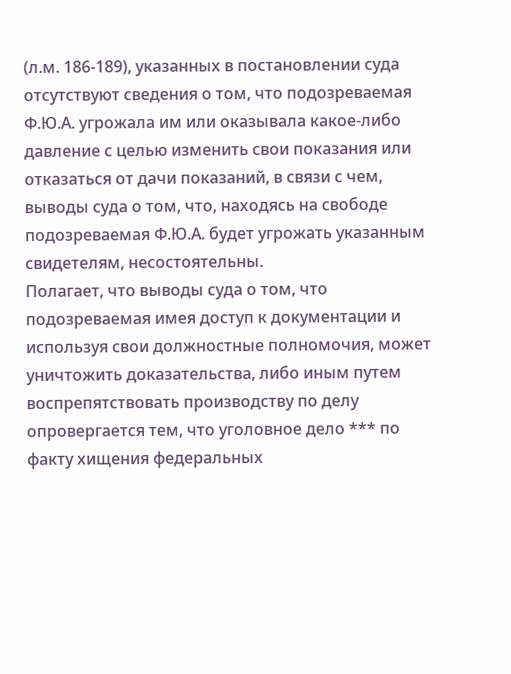(л.м. 186-189), указанных в постановлении суда отсутствуют сведения о том, что подозреваемая Ф.Ю.А. угрожала им или оказывала какое-либо давление с целью изменить свои показания или отказаться от дачи показаний, в связи с чем, выводы суда о том, что, находясь на свободе подозреваемая Ф.Ю.А. будет угрожать указанным свидетелям, несостоятельны.
Полагает, что выводы суда о том, что подозреваемая имея доступ к документации и используя свои должностные полномочия, может уничтожить доказательства, либо иным путем воспрепятствовать производству по делу опровергается тем, что уголовное дело *** по факту хищения федеральных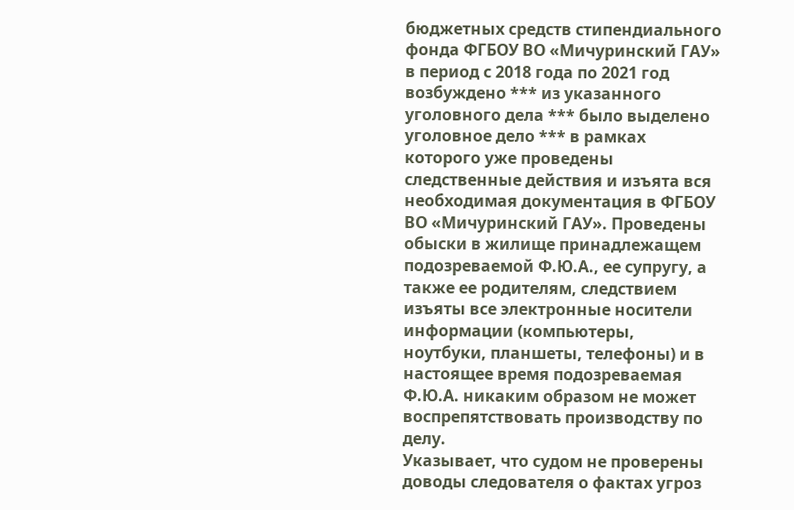бюджетных средств стипендиального фонда ФГБОУ ВО «Мичуринский ГАУ» в период с 2018 года по 2021 год возбуждено *** из указанного уголовного дела *** было выделено уголовное дело *** в рамках которого уже проведены следственные действия и изъята вся необходимая документация в ФГБОУ ВО «Мичуринский ГАУ». Проведены обыски в жилище принадлежащем подозреваемой Ф.Ю.А., ее супругу, а также ее родителям, следствием изъяты все электронные носители информации (компьютеры, ноутбуки, планшеты, телефоны) и в настоящее время подозреваемая Ф.Ю.А. никаким образом не может воспрепятствовать производству по делу.
Указывает, что судом не проверены доводы следователя о фактах угроз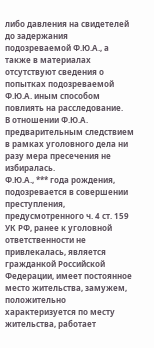либо давления на свидетелей до задержания подозреваемой Ф.Ю.А., а также в материалах отсутствуют сведения о попытках подозреваемой Ф.Ю.А. иным способом повлиять на расследование.
В отношении Ф.Ю.А. предварительным следствием в рамках уголовного дела ни разу мера пресечения не избиралась.
Ф.Ю.А., *** года рождения, подозревается в совершении преступления, предусмотренного ч. 4 ст. 159 УК РФ, ранее к уголовной ответственности не привлекалась, является гражданкой Российской Федерации, имеет постоянное место жительства, замужем, положительно характеризуется по месту жительства, работает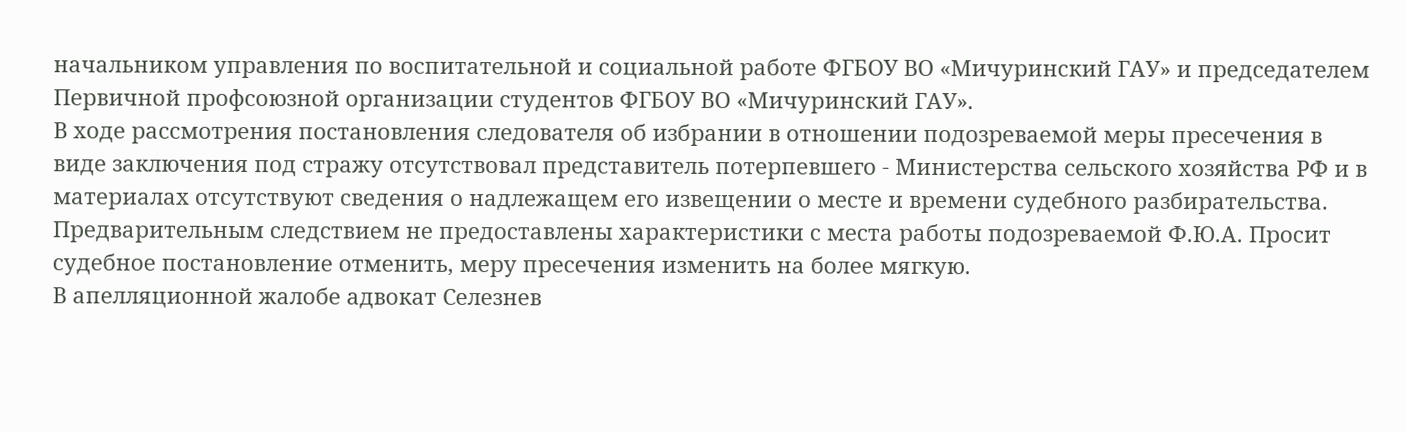начальником управления по воспитательной и социальной работе ФГБОУ ВО «Мичуринский ГАУ» и председателем Первичной профсоюзной организации студентов ФГБОУ ВО «Мичуринский ГАУ».
В ходе рассмотрения постановления следователя об избрании в отношении подозреваемой меры пресечения в виде заключения под стражу отсутствовал представитель потерпевшего - Министерства сельского хозяйства РФ и в материалах отсутствуют сведения о надлежащем его извещении о месте и времени судебного разбирательства.
Предварительным следствием не предоставлены характеристики с места работы подозреваемой Ф.Ю.А. Просит судебное постановление отменить, меру пресечения изменить на более мягкую.
В апелляционной жалобе адвокат Селезнев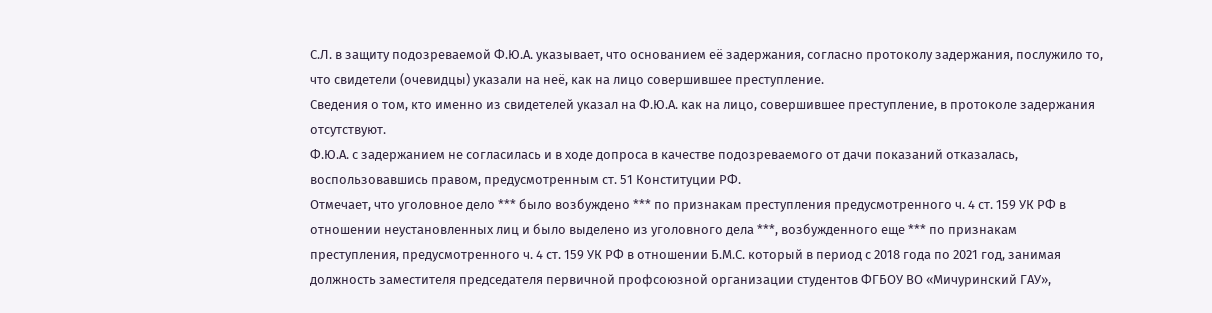С.Л. в защиту подозреваемой Ф.Ю.А. указывает, что основанием её задержания, согласно протоколу задержания, послужило то, что свидетели (очевидцы) указали на неё, как на лицо совершившее преступление.
Сведения о том, кто именно из свидетелей указал на Ф.Ю.А. как на лицо, совершившее преступление, в протоколе задержания отсутствуют.
Ф.Ю.А. с задержанием не согласилась и в ходе допроса в качестве подозреваемого от дачи показаний отказалась, воспользовавшись правом, предусмотренным ст. 51 Конституции РФ.
Отмечает, что уголовное дело *** было возбуждено *** по признакам преступления предусмотренного ч. 4 ст. 159 УК РФ в отношении неустановленных лиц и было выделено из уголовного дела ***, возбужденного еще *** по признакам преступления, предусмотренного ч. 4 ст. 159 УК РФ в отношении Б.М.С. который в период с 2018 года по 2021 год, занимая должность заместителя председателя первичной профсоюзной организации студентов ФГБОУ ВО «Мичуринский ГАУ»,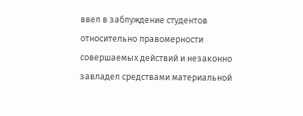ввел в заблуждение студентов относительно правомерности совершаемых действий и незаконно завладел средствами материальной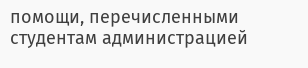помощи, перечисленными студентам администрацией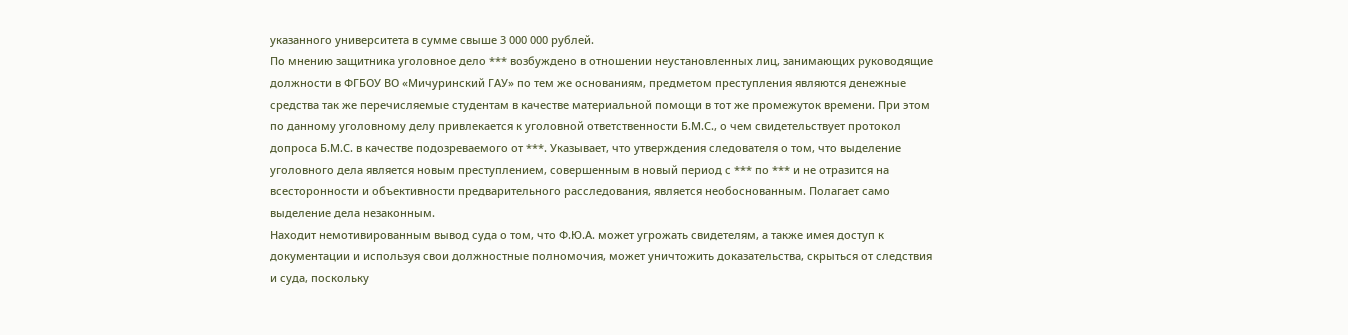указанного университета в сумме свыше 3 000 000 рублей.
По мнению защитника уголовное дело *** возбуждено в отношении неустановленных лиц, занимающих руководящие должности в ФГБОУ ВО «Мичуринский ГАУ» по тем же основаниям, предметом преступления являются денежные средства так же перечисляемые студентам в качестве материальной помощи в тот же промежуток времени. При этом по данному уголовному делу привлекается к уголовной ответственности Б.М.С., о чем свидетельствует протокол допроса Б.М.С. в качестве подозреваемого от ***. Указывает, что утверждения следователя о том, что выделение уголовного дела является новым преступлением, совершенным в новый период с *** по *** и не отразится на всесторонности и объективности предварительного расследования, является необоснованным. Полагает само выделение дела незаконным.
Находит немотивированным вывод суда о том, что Ф.Ю.А. может угрожать свидетелям, а также имея доступ к документации и используя свои должностные полномочия, может уничтожить доказательства, скрыться от следствия и суда, поскольку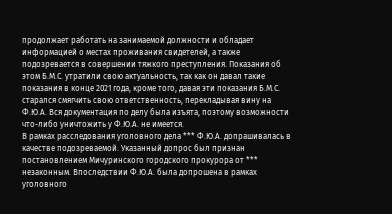продолжает работать на занимаемой должности и обладает информацией о местах проживания свидетелей, а также подозревается в совершении тяжкого преступления. Показания об этом Б.М.С. утратили свою актуальность, так как он давал такие показания в конце 2021 года, кроме того, давая эти показания Б.М.С. старался смягчить свою ответственность, перекладывая вину на Ф.Ю.А. Вся документация по делу была изъята, поэтому возможности что-либо уничтожить у Ф.Ю.А. не имеется.
В рамках расследования уголовного дела *** Ф.Ю.А. допрашивалась в качестве подозреваемой. Указанный допрос был признан постановлением Мичуринского городского прокурора от *** незаконным. Впоследствии Ф.Ю.А. была допрошена в рамках уголовного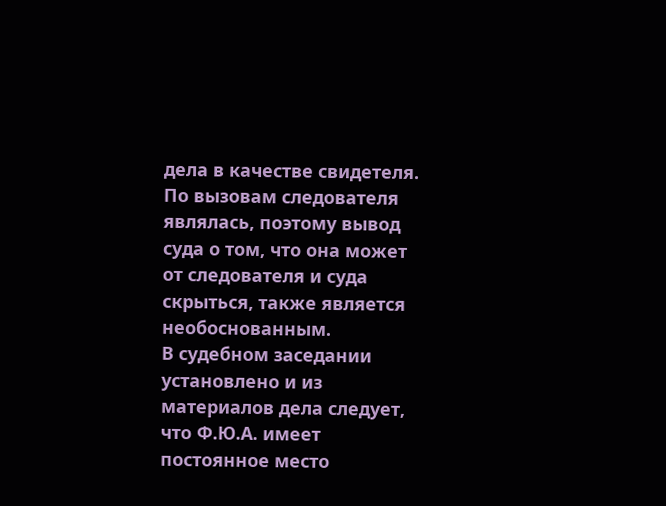дела в качестве свидетеля. По вызовам следователя являлась, поэтому вывод суда о том, что она может от следователя и суда скрыться, также является необоснованным.
В судебном заседании установлено и из материалов дела следует, что Ф.Ю.А. имеет постоянное место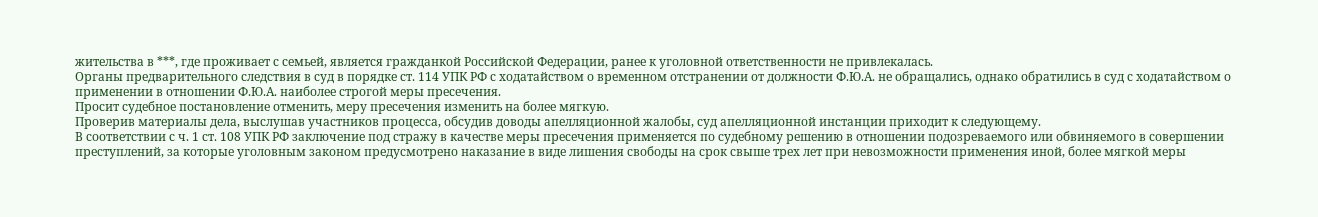жительства в ***, где проживает с семьей, является гражданкой Российской Федерации, ранее к уголовной ответственности не привлекалась.
Органы предварительного следствия в суд в порядке ст. 114 УПК РФ с ходатайством о временном отстранении от должности Ф.Ю.А. не обращались, однако обратились в суд с ходатайством о применении в отношении Ф.Ю.А. наиболее строгой меры пресечения.
Просит судебное постановление отменить, меру пресечения изменить на более мягкую.
Проверив материалы дела, выслушав участников процесса, обсудив доводы апелляционной жалобы, суд апелляционной инстанции приходит к следующему.
В соответствии с ч. 1 ст. 108 УПК РФ заключение под стражу в качестве меры пресечения применяется по судебному решению в отношении подозреваемого или обвиняемого в совершении преступлений, за которые уголовным законом предусмотрено наказание в виде лишения свободы на срок свыше трех лет при невозможности применения иной, более мягкой меры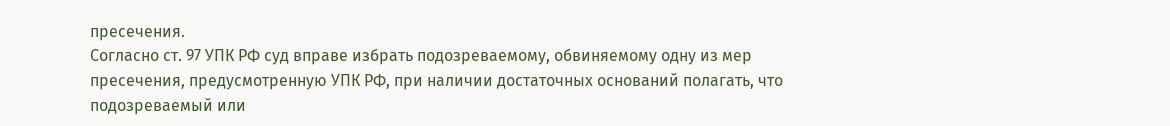пресечения.
Согласно ст. 97 УПК РФ суд вправе избрать подозреваемому, обвиняемому одну из мер пресечения, предусмотренную УПК РФ, при наличии достаточных оснований полагать, что подозреваемый или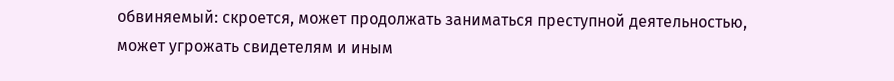обвиняемый: скроется, может продолжать заниматься преступной деятельностью, может угрожать свидетелям и иным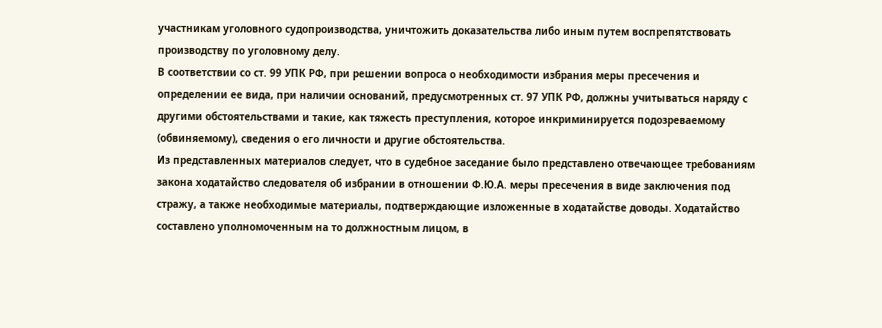участникам уголовного судопроизводства, уничтожить доказательства либо иным путем воспрепятствовать производству по уголовному делу.
В соответствии со ст. 99 УПК РФ, при решении вопроса о необходимости избрания меры пресечения и определении ее вида, при наличии оснований, предусмотренных ст. 97 УПК РФ, должны учитываться наряду с другими обстоятельствами и такие, как тяжесть преступления, которое инкриминируется подозреваемому (обвиняемому), сведения о его личности и другие обстоятельства.
Из представленных материалов следует, что в судебное заседание было представлено отвечающее требованиям закона ходатайство следователя об избрании в отношении Ф.Ю.А. меры пресечения в виде заключения под стражу, а также необходимые материалы, подтверждающие изложенные в ходатайстве доводы. Ходатайство составлено уполномоченным на то должностным лицом, в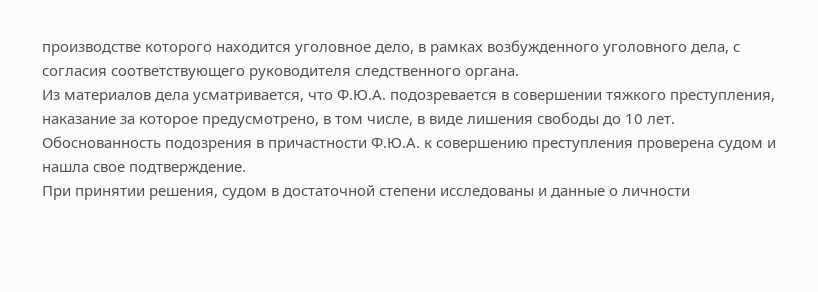производстве которого находится уголовное дело, в рамках возбужденного уголовного дела, с согласия соответствующего руководителя следственного органа.
Из материалов дела усматривается, что Ф.Ю.А. подозревается в совершении тяжкого преступления, наказание за которое предусмотрено, в том числе, в виде лишения свободы до 10 лет.
Обоснованность подозрения в причастности Ф.Ю.А. к совершению преступления проверена судом и нашла свое подтверждение.
При принятии решения, судом в достаточной степени исследованы и данные о личности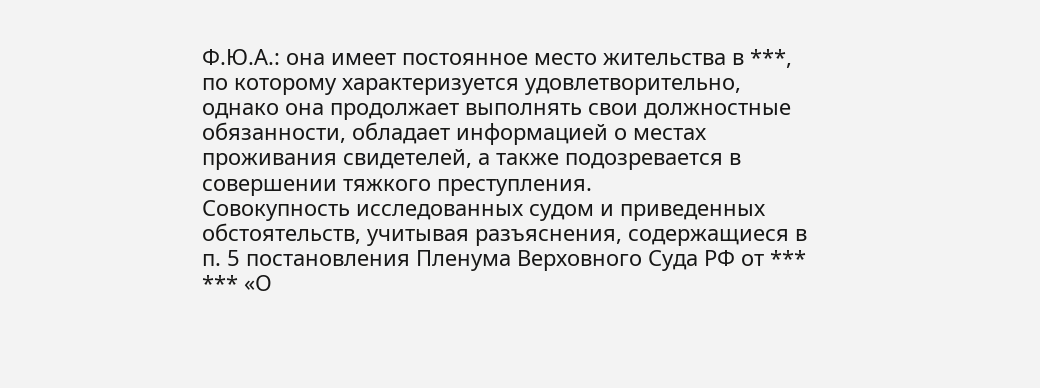Ф.Ю.А.: она имеет постоянное место жительства в ***, по которому характеризуется удовлетворительно, однако она продолжает выполнять свои должностные обязанности, обладает информацией о местах проживания свидетелей, а также подозревается в совершении тяжкого преступления.
Совокупность исследованных судом и приведенных обстоятельств, учитывая разъяснения, содержащиеся в п. 5 постановления Пленума Верховного Суда РФ от *** *** «О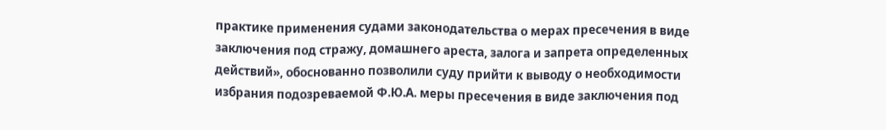практике применения судами законодательства о мерах пресечения в виде заключения под стражу, домашнего ареста, залога и запрета определенных действий», обоснованно позволили суду прийти к выводу о необходимости избрания подозреваемой Ф.Ю.А. меры пресечения в виде заключения под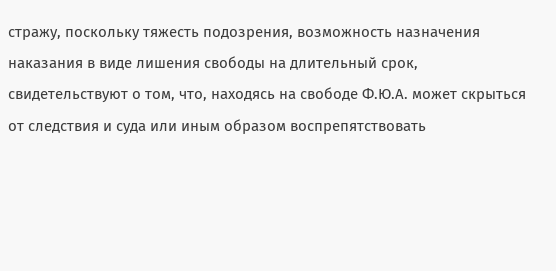стражу, поскольку тяжесть подозрения, возможность назначения наказания в виде лишения свободы на длительный срок, свидетельствуют о том, что, находясь на свободе Ф.Ю.А. может скрыться от следствия и суда или иным образом воспрепятствовать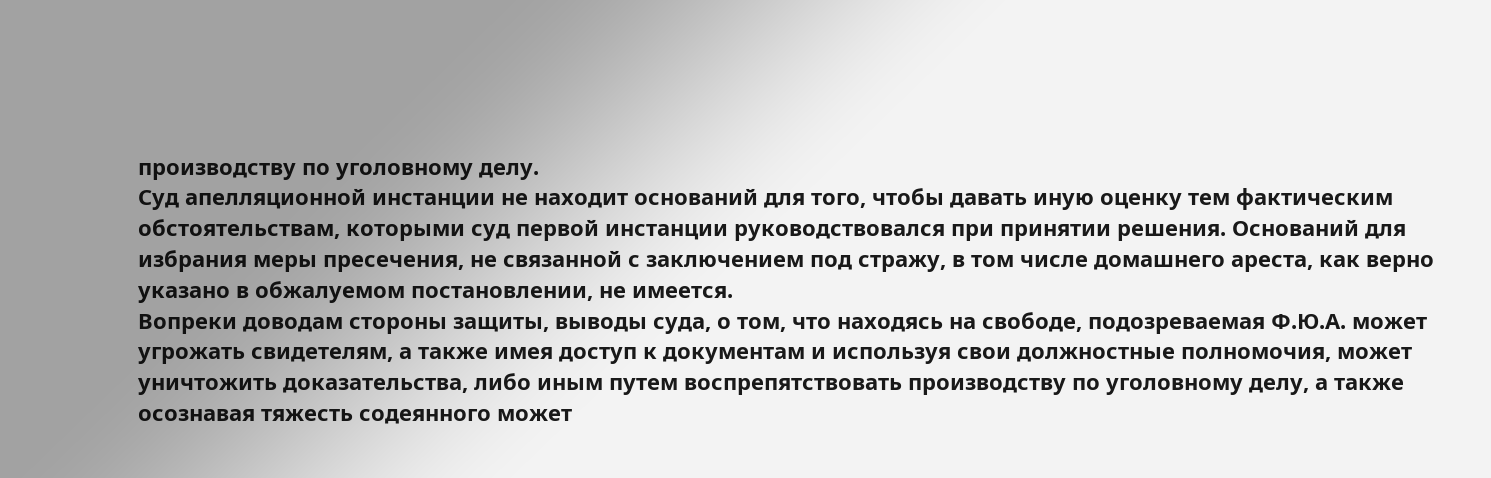производству по уголовному делу.
Суд апелляционной инстанции не находит оснований для того, чтобы давать иную оценку тем фактическим обстоятельствам, которыми суд первой инстанции руководствовался при принятии решения. Оснований для избрания меры пресечения, не связанной с заключением под стражу, в том числе домашнего ареста, как верно указано в обжалуемом постановлении, не имеется.
Вопреки доводам стороны защиты, выводы суда, о том, что находясь на свободе, подозреваемая Ф.Ю.А. может угрожать свидетелям, а также имея доступ к документам и используя свои должностные полномочия, может уничтожить доказательства, либо иным путем воспрепятствовать производству по уголовному делу, а также осознавая тяжесть содеянного может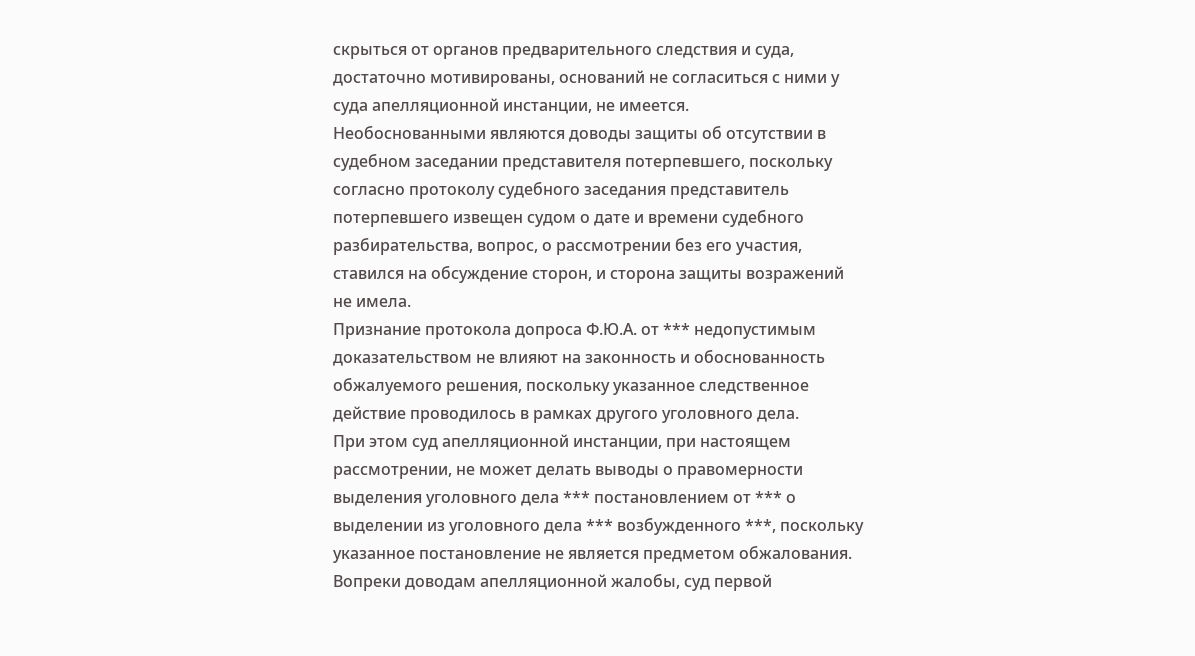скрыться от органов предварительного следствия и суда, достаточно мотивированы, оснований не согласиться с ними у суда апелляционной инстанции, не имеется.
Необоснованными являются доводы защиты об отсутствии в судебном заседании представителя потерпевшего, поскольку согласно протоколу судебного заседания представитель потерпевшего извещен судом о дате и времени судебного разбирательства, вопрос, о рассмотрении без его участия, ставился на обсуждение сторон, и сторона защиты возражений не имела.
Признание протокола допроса Ф.Ю.А. от *** недопустимым доказательством не влияют на законность и обоснованность обжалуемого решения, поскольку указанное следственное действие проводилось в рамках другого уголовного дела.
При этом суд апелляционной инстанции, при настоящем рассмотрении, не может делать выводы о правомерности выделения уголовного дела *** постановлением от *** о выделении из уголовного дела *** возбужденного ***, поскольку указанное постановление не является предметом обжалования.
Вопреки доводам апелляционной жалобы, суд первой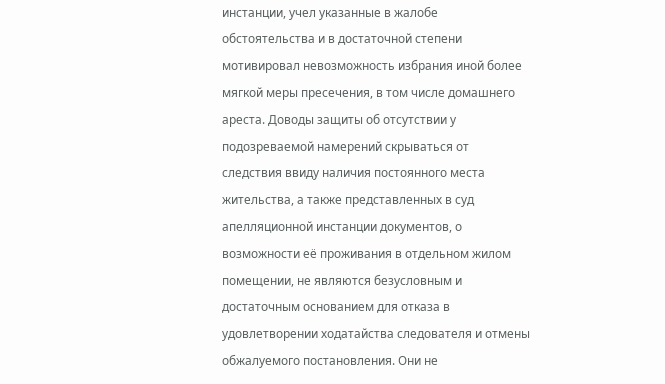инстанции, учел указанные в жалобе обстоятельства и в достаточной степени мотивировал невозможность избрания иной более мягкой меры пресечения, в том числе домашнего ареста. Доводы защиты об отсутствии у подозреваемой намерений скрываться от следствия ввиду наличия постоянного места жительства, а также представленных в суд апелляционной инстанции документов, о возможности её проживания в отдельном жилом помещении, не являются безусловным и достаточным основанием для отказа в удовлетворении ходатайства следователя и отмены обжалуемого постановления. Они не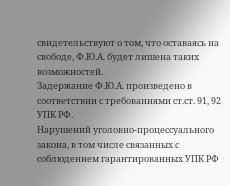свидетельствуют о том, что оставаясь на свободе, Ф.Ю.А. будет лишена таких возможностей.
Задержание Ф.Ю.А. произведено в соответствии с требованиями ст.ст. 91, 92 УПК РФ.
Нарушений уголовно-процессуального закона, в том числе связанных с соблюдением гарантированных УПК РФ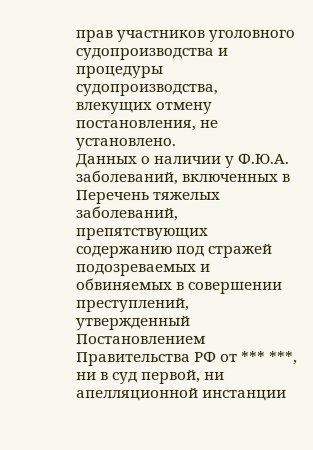прав участников уголовного судопроизводства и процедуры судопроизводства, влекущих отмену постановления, не установлено.
Данных о наличии у Ф.Ю.А. заболеваний, включенных в Перечень тяжелых заболеваний, препятствующих содержанию под стражей подозреваемых и обвиняемых в совершении преступлений, утвержденный Постановлением Правительства РФ от *** ***, ни в суд первой, ни апелляционной инстанции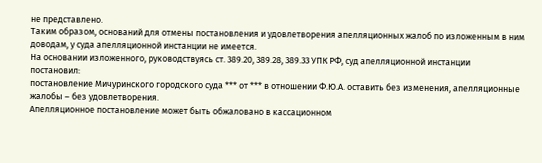не представлено.
Таким образом, оснований для отмены постановления и удовлетворения апелляционных жалоб по изложенным в ним доводам, у суда апелляционной инстанции не имеется.
На основании изложенного, руководствуясь ст. 389.20, 389.28, 389.33 УПК РФ, суд апелляционной инстанции
постановил:
постановление Мичуринского городского суда *** от *** в отношении Ф.Ю.А. оставить без изменения, апелляционные жалобы – без удовлетворения.
Апелляционное постановление может быть обжаловано в кассационном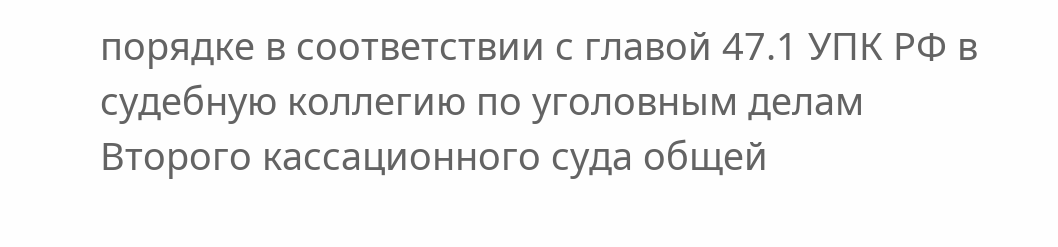порядке в соответствии с главой 47.1 УПК РФ в судебную коллегию по уголовным делам Второго кассационного суда общей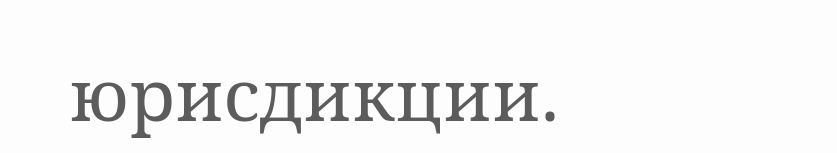юрисдикции.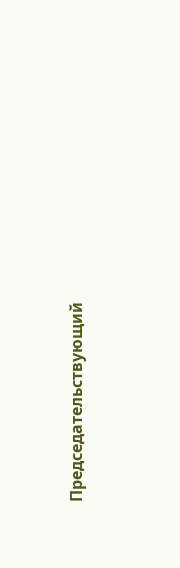Председательствующий